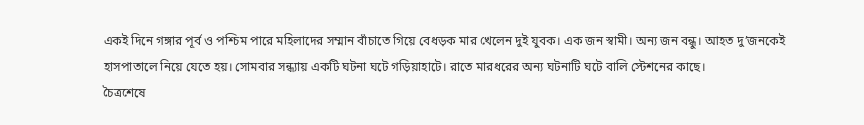একই দিনে গঙ্গার পূর্ব ও পশ্চিম পারে মহিলাদের সম্মান বাঁচাতে গিয়ে বেধড়ক মার খেলেন দুই যুবক। এক জন স্বামী। অন্য জন বন্ধু। আহত দু’জনকেই হাসপাতালে নিয়ে যেতে হয়। সোমবার সন্ধ্যায় একটি ঘটনা ঘটে গড়িয়াহাটে। রাতে মারধরের অন্য ঘটনাটি ঘটে বালি স্টেশনের কাছে।
চৈত্রশেষে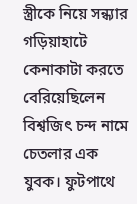স্ত্রীকে নিয়ে সন্ধ্যার গড়িয়াহাটে কেনাকাটা করতে বেরিয়েছিলেন বিশ্বজিৎ চন্দ নামে চেতলার এক যুবক। ফুটপাথে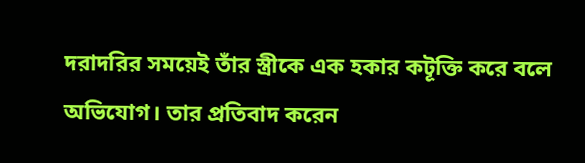দরাদরির সময়েই তাঁর স্ত্রীকে এক হকার কটূক্তি করে বলে অভিযোগ। তার প্রতিবাদ করেন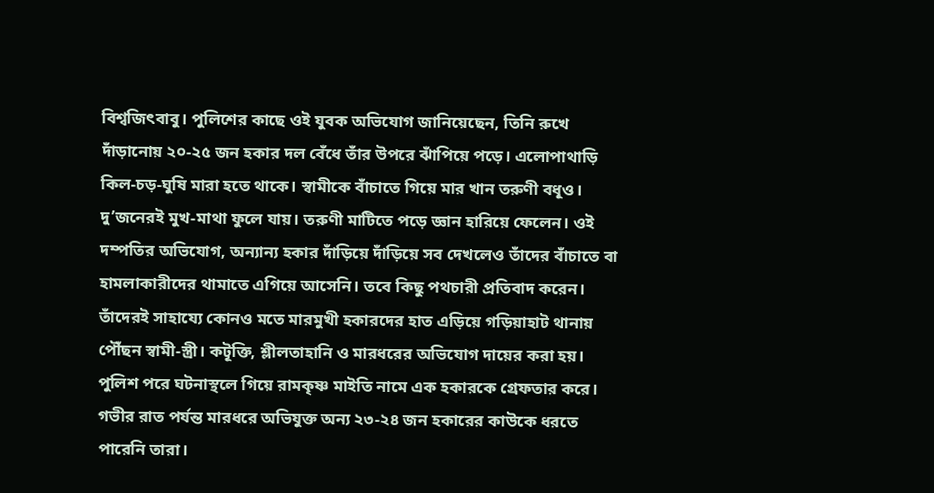বিশ্বজিৎবাবু। পুলিশের কাছে ওই যুবক অভিযোগ জানিয়েছেন, তিনি রুখে দাঁড়ানোয় ২০-২৫ জন হকার দল বেঁধে তাঁর উপরে ঝাঁপিয়ে পড়ে। এলোপাথাড়ি কিল-চড়-ঘুষি মারা হতে থাকে। স্বামীকে বাঁচাতে গিয়ে মার খান তরুণী বধূও। দু’জনেরই মুখ-মাথা ফুলে যায়। তরুণী মাটিতে পড়ে জ্ঞান হারিয়ে ফেলেন। ওই দম্পতির অভিযোগ, অন্যান্য হকার দাঁড়িয়ে দাঁড়িয়ে সব দেখলেও তাঁদের বাঁচাতে বা হামলাকারীদের থামাতে এগিয়ে আসেনি। তবে কিছু পথচারী প্রতিবাদ করেন। তাঁদেরই সাহায্যে কোনও মতে মারমুখী হকারদের হাত এড়িয়ে গড়িয়াহাট থানায় পৌঁছন স্বামী-স্ত্রী। কটূক্তি, শ্লীলতাহানি ও মারধরের অভিযোগ দায়ের করা হয়। পুলিশ পরে ঘটনাস্থলে গিয়ে রামকৃষ্ণ মাইতি নামে এক হকারকে গ্রেফতার করে। গভীর রাত পর্যন্ত মারধরে অভিযুক্ত অন্য ২৩-২৪ জন হকারের কাউকে ধরতে পারেনি তারা।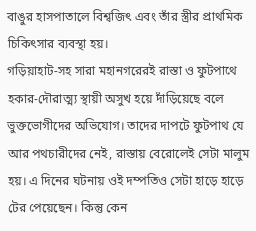বাঙুর হাসপাতালে বিশ্বজিৎ এবং তাঁর স্ত্রীর প্রাথমিক চিকিৎসার ব্যবস্থা হয়।
গড়িয়াহাট-সহ সারা মহানগরেরই রাস্তা ও ফুটপাথে হকার-দৌরাত্ম্য স্থায়ী অসুখ হয়ে দাঁড়িয়েছে বলে ভুক্তভোগীদের অভিযোগ। তাদের দাপটে ফুটপাথ যে আর পথচারীদের নেই, রাস্তায় বেরোলেই সেটা মালুম হয়। এ দিনের ঘটনায় ওই দম্পতিও সেটা হাড়ে হাড়ে টের পেয়েছেন। কিন্তু কেন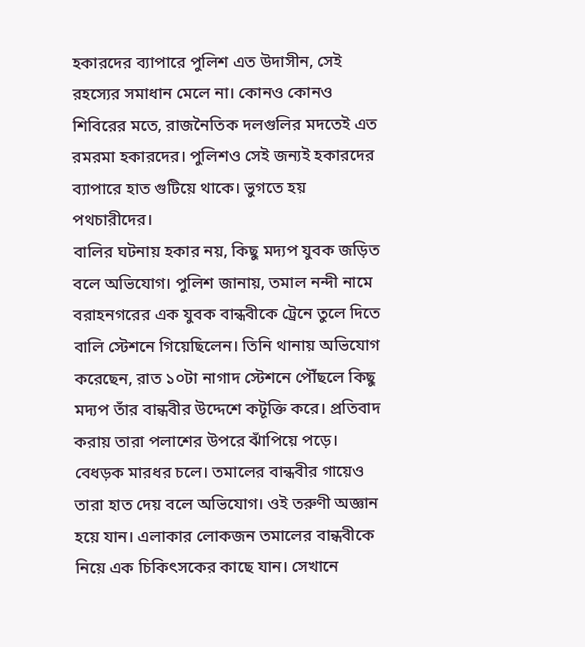হকারদের ব্যাপারে পুলিশ এত উদাসীন, সেই রহস্যের সমাধান মেলে না। কোনও কোনও শিবিরের মতে, রাজনৈতিক দলগুলির মদতেই এত রমরমা হকারদের। পুলিশও সেই জন্যই হকারদের ব্যাপারে হাত গুটিয়ে থাকে। ভুগতে হয় পথচারীদের।
বালির ঘটনায় হকার নয়, কিছু মদ্যপ যুবক জড়িত বলে অভিযোগ। পুলিশ জানায়, তমাল নন্দী নামে বরাহনগরের এক যুবক বান্ধবীকে ট্রেনে তুলে দিতে বালি স্টেশনে গিয়েছিলেন। তিনি থানায় অভিযোগ করেছেন, রাত ১০টা নাগাদ স্টেশনে পৌঁছলে কিছু মদ্যপ তাঁর বান্ধবীর উদ্দেশে কটূক্তি করে। প্রতিবাদ করায় তারা পলাশের উপরে ঝাঁপিয়ে পড়ে। বেধড়ক মারধর চলে। তমালের বান্ধবীর গায়েও তারা হাত দেয় বলে অভিযোগ। ওই তরুণী অজ্ঞান হয়ে যান। এলাকার লোকজন তমালের বান্ধবীকে নিয়ে এক চিকিৎসকের কাছে যান। সেখানে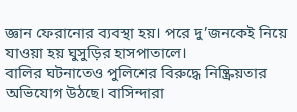জ্ঞান ফেরানোর ব্যবস্থা হয়। পরে দু’জনকেই নিয়ে যাওয়া হয় ঘুসুড়ির হাসপাতালে।
বালির ঘটনাতেও পুলিশের বিরুদ্ধে নিষ্ক্রিয়তার অভিযোগ উঠছে। বাসিন্দারা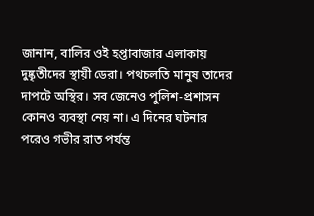জানান, বালির ওই হপ্তাবাজার এলাকায় দুষ্কৃতীদের স্থায়ী ডেরা। পথচলতি মানুষ তাদের দাপটে অস্থির। সব জেনেও পুলিশ-প্রশাসন কোনও ব্যবস্থা নেয় না। এ দিনের ঘটনার পরেও গভীর রাত পর্যন্ত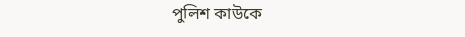পুলিশ কাউকে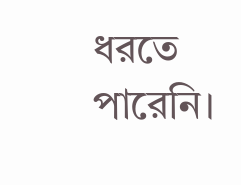ধরতে পারেনি।